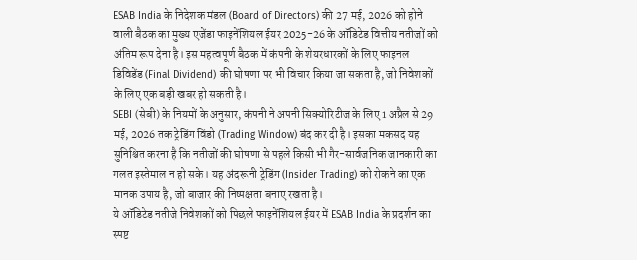ESAB India के निदेशक मंडल (Board of Directors) की 27 मई, 2026 को होने वाली बैठक का मुख्य एजेंडा फाइनेंशियल ईयर 2025-26 के ऑडिटेड वित्तीय नतीजों को अंतिम रूप देना है। इस महत्वपूर्ण बैठक में कंपनी के शेयरधारकों के लिए फाइनल डिविडेंड (Final Dividend) की घोषणा पर भी विचार किया जा सकता है, जो निवेशकों के लिए एक बड़ी खबर हो सकती है।
SEBI (सेबी) के नियमों के अनुसार, कंपनी ने अपनी सिक्योरिटीज के लिए 1 अप्रैल से 29 मई, 2026 तक ट्रेडिंग विंडो (Trading Window) बंद कर दी है। इसका मकसद यह सुनिश्चित करना है कि नतीजों की घोषणा से पहले किसी भी गैर-सार्वजनिक जानकारी का गलत इस्तेमाल न हो सके। यह अंदरूनी ट्रेडिंग (Insider Trading) को रोकने का एक मानक उपाय है, जो बाजार की निष्पक्षता बनाए रखता है।
ये ऑडिटेड नतीजे निवेशकों को पिछले फाइनेंशियल ईयर में ESAB India के प्रदर्शन का स्पष्ट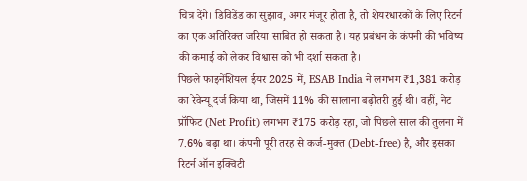चित्र देंगे। डिविडेंड का सुझाव, अगर मंजूर होता है, तो शेयरधारकों के लिए रिटर्न का एक अतिरिक्त जरिया साबित हो सकता है। यह प्रबंधन के कंपनी की भविष्य की कमाई को लेकर विश्वास को भी दर्शा सकता है।
पिछले फाइनेंशियल ईयर 2025 में, ESAB India ने लगभग ₹1,381 करोड़ का रेवेन्यू दर्ज किया था, जिसमें 11% की सालाना बढ़ोतरी हुई थी। वहीं, नेट प्रॉफिट (Net Profit) लगभग ₹175 करोड़ रहा, जो पिछले साल की तुलना में 7.6% बढ़ा था। कंपनी पूरी तरह से कर्ज-मुक्त (Debt-free) है, और इसका रिटर्न ऑन इक्विटी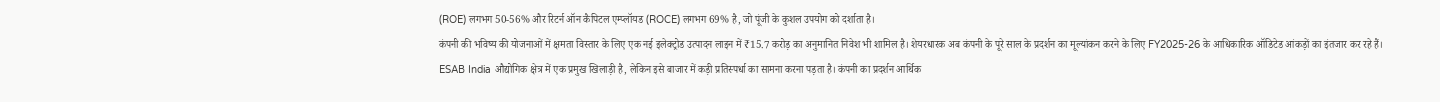(ROE) लगभग 50-56% और रिटर्न ऑन कैपिटल एम्प्लॉयड (ROCE) लगभग 69% है, जो पूंजी के कुशल उपयोग को दर्शाता है।
कंपनी की भविष्य की योजनाओं में क्षमता विस्तार के लिए एक नई इलेक्ट्रोड उत्पादन लाइन में ₹15.7 करोड़ का अनुमानित निवेश भी शामिल है। शेयरधारक अब कंपनी के पूरे साल के प्रदर्शन का मूल्यांकन करने के लिए FY2025-26 के आधिकारिक ऑडिटेड आंकड़ों का इंतजार कर रहे हैं।
ESAB India औद्योगिक क्षेत्र में एक प्रमुख खिलाड़ी है, लेकिन इसे बाजार में कड़ी प्रतिस्पर्धा का सामना करना पड़ता है। कंपनी का प्रदर्शन आर्थिक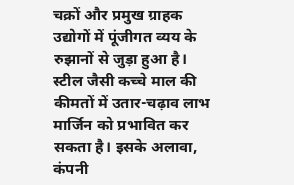चक्रों और प्रमुख ग्राहक उद्योगों में पूंजीगत व्यय के रुझानों से जुड़ा हुआ है। स्टील जैसी कच्चे माल की कीमतों में उतार-चढ़ाव लाभ मार्जिन को प्रभावित कर सकता है। इसके अलावा, कंपनी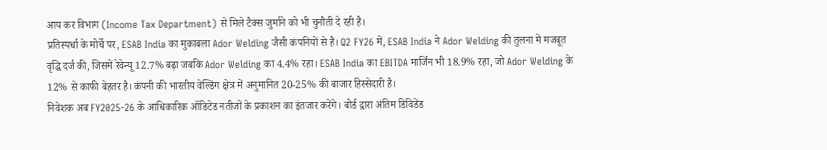आय कर विभाग (Income Tax Department) से मिले टैक्स जुर्माने को भी चुनौती दे रही है।
प्रतिस्पर्धा के मोर्चे पर, ESAB India का मुकाबला Ador Welding जैसी कंपनियों से है। Q2 FY26 में, ESAB India ने Ador Welding की तुलना में मजबूत वृद्धि दर्ज की, जिसमें रेवेन्यू 12.7% बढ़ा जबकि Ador Welding का 4.4% रहा। ESAB India का EBITDA मार्जिन भी 18.9% रहा, जो Ador Welding के 12% से काफी बेहतर है। कंपनी की भारतीय वेल्डिंग क्षेत्र में अनुमानित 20-25% की बाजार हिस्सेदारी है।
निवेशक अब FY2025-26 के आधिकारिक ऑडिटेड नतीजों के प्रकाशन का इंतजार करेंगे। बोर्ड द्वारा अंतिम डिविडेंड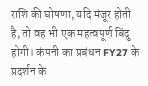राशि की घोषणा, यदि मंजूर होती है, तो वह भी एक महत्वपूर्ण बिंदु होगी। कंपनी का प्रबंधन FY27 के प्रदर्शन के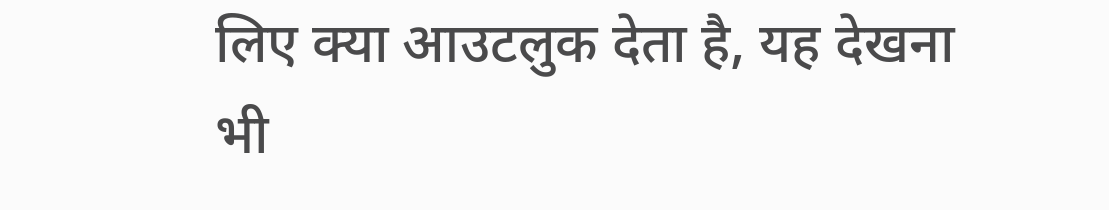लिए क्या आउटलुक देता है, यह देखना भी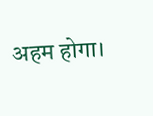अहम होगा।